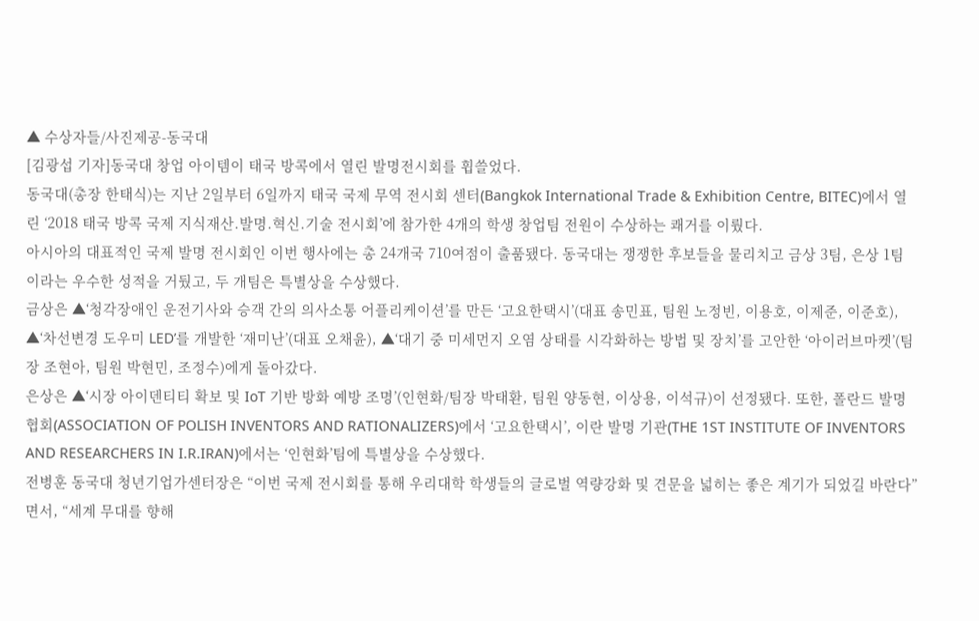▲ 수상자들/사진제공-동국대
[김광섭 기자]동국대 창업 아이템이 태국 방콕에서 열린 발명전시회를 휩쓸었다.
동국대(총장 한태식)는 지난 2일부터 6일까지 태국 국제 무역 전시회 센터(Bangkok International Trade & Exhibition Centre, BITEC)에서 열린 ‘2018 태국 방콕 국제 지식재산.발명.혁신.기술 전시회’에 참가한 4개의 학생 창업팀 전원이 수상하는 쾌거를 이뤘다.
아시아의 대표적인 국제 발명 전시회인 이번 행사에는 총 24개국 710여점이 출품됐다. 동국대는 쟁쟁한 후보들을 물리치고 금상 3팀, 은상 1팀 이라는 우수한 성적을 거뒀고, 두 개팀은 특별상을 수상했다.
금상은 ▲‘청각장애인 운전기사와 승객 간의 의사소통 어플리케이션’를 만든 ‘고요한택시’(대표 송민표, 팀원 노정빈, 이용호, 이제준, 이준호), ▲‘차선변경 도우미 LED’를 개발한 ‘재미난’(대표 오채윤), ▲‘대기 중 미세먼지 오염 상태를 시각화하는 방법 및 장치’를 고안한 ‘아이러브마켓’(팀장 조현아, 팀원 박현민, 조정수)에게 돌아갔다.
은상은 ▲‘시장 아이덴티티 확보 및 IoT 기반 방화 예방 조명’(인현화/팀장 박태환, 팀원 양동현, 이상용, 이석규)이 선정됐다. 또한, 폴란드 발명 협회(ASSOCIATION OF POLISH INVENTORS AND RATIONALIZERS)에서 ‘고요한택시’, 이란 발명 기관(THE 1ST INSTITUTE OF INVENTORS AND RESEARCHERS IN I.R.IRAN)에서는 ‘인현화’팀에 특별상을 수상했다.
전병훈 동국대 청년기업가센터장은 “이번 국제 전시회를 통해 우리대학 학생들의 글로벌 역량강화 및 견문을 넓히는 좋은 계기가 되었길 바란다”면서, “세계 무대를 향해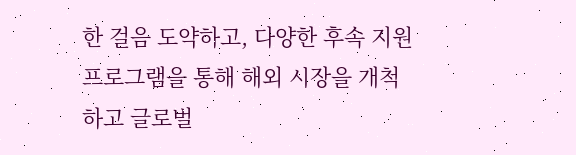한 걸음 도약하고, 다양한 후속 지원 프로그램을 통해 해외 시장을 개척하고 글로벌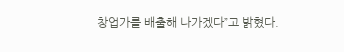창업가를 배출해 나가겠다”고 밝혔다.